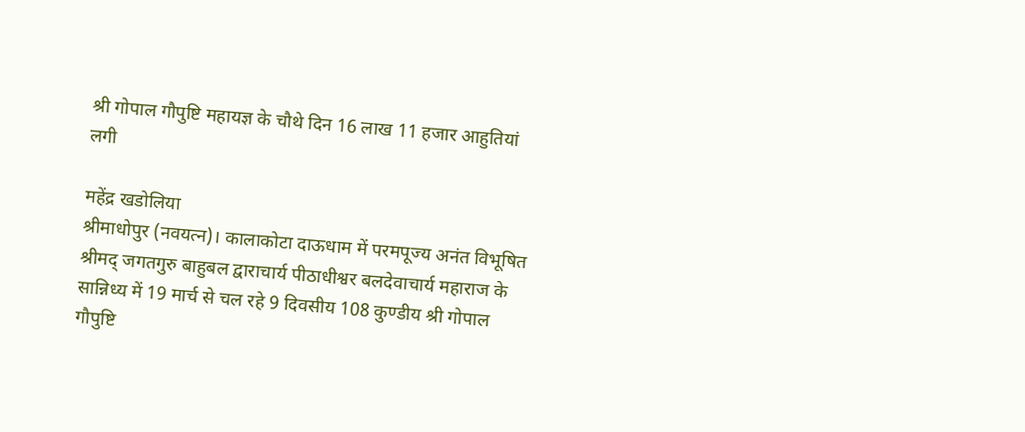श्री गोपाल गौपुष्टि महायज्ञ के चौथे दिन 16 लाख 11 हजार आहुतियां लगी

महेंद्र खडोलिया
श्रीमाधोपुर (नवयत्न)। कालाकोटा दाऊधाम में परमपूज्य अनंत विभूषित श्रीमद् जगतगुरु बाहुबल द्वाराचार्य पीठाधीश्वर बलदेवाचार्य महाराज के सान्निध्य में 19 मार्च से चल रहे 9 दिवसीय 108 कुण्डीय श्री गोपाल गौपुष्टि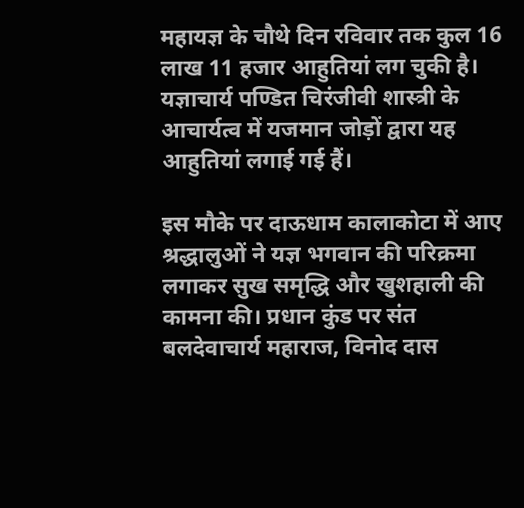महायज्ञ के चौथे दिन रविवार तक कुल 16 लाख 11 हजार आहुतियां लग चुकी है। यज्ञाचार्य पण्डित चिरंजीवी शास्त्री के आचार्यत्व में यजमान जोड़ों द्वारा यह आहुतियां लगाई गई हैं।

इस मौके पर दाऊधाम कालाकोटा में आए श्रद्धालुओं ने यज्ञ भगवान की परिक्रमा लगाकर सुख समृद्धि और खुशहाली की कामना की। प्रधान कुंड पर संत बलदेवाचार्य महाराज, विनोद दास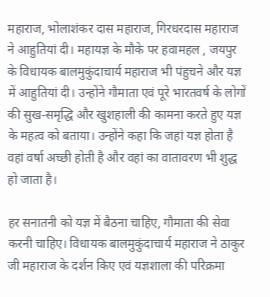महाराज, भोलाशंकर दास महाराज, गिरधरदास महाराज ने आहुतियां दी। महायज्ञ के मौके पर हवामहल , जयपुर के विधायक बालमुकुंदाचार्य महाराज भी पंहुचने और यज्ञ में आहुतियां दी। उन्होंने गौमाता एवं पूरे भारतवर्ष के लोगों की सुख-समृद्धि और खुशहाली की कामना करते हुए यज्ञ के महत्व को बताया। उन्होंने कहा कि जहां यज्ञ होता है वहां वर्षा अच्छी होती है और वहां का वातावरण भी शुद्ध हो जाता है।

हर सनातनी को यज्ञ में बैठना चाहिए, गौमाता की सेवा करनी चाहिए। विधायक बालमुकुंदाचार्य महाराज ने ठाकुर जी महाराज के दर्शन किए एवं यज्ञशाला की परिक्रमा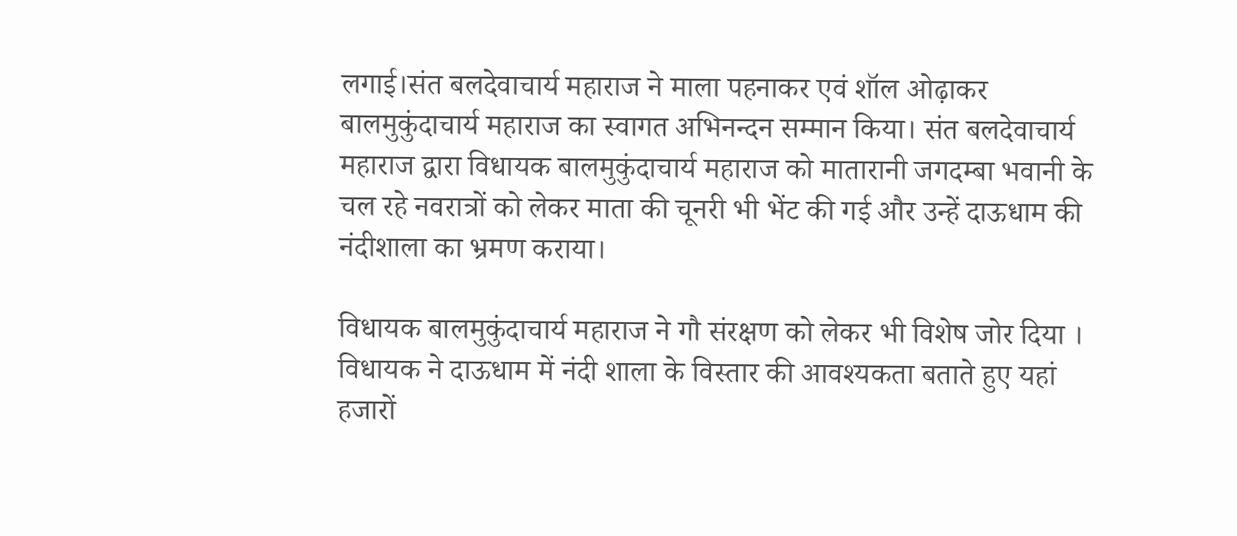लगाई।संत बलदेवाचार्य महाराज ने माला पहनाकर एवं शॉल ओढ़ाकर बालमुकुंदाचार्य महाराज का स्वागत अभिनन्दन सम्मान किया। संत बलदेवाचार्य महाराज द्वारा विधायक बालमुकुंदाचार्य महाराज को मातारानी जगदम्बा भवानी के चल रहे नवरात्रों को लेकर माता की चूनरी भी भेंट की गई और उन्हें दाऊधाम की नंदीशाला का भ्रमण कराया।

विधायक बालमुकुंदाचार्य महाराज ने गौ संरक्षण को लेकर भी विशेष जोर दिया । विधायक ने दाऊधाम में नंदी शाला के विस्तार की आवश्यकता बताते हुए यहां हजारों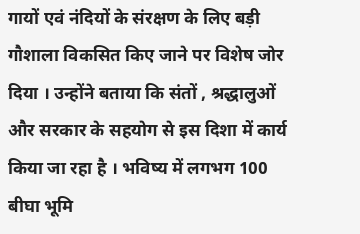गायों एवं नंदियों के संरक्षण के लिए बड़ी गौशाला विकसित किए जाने पर विशेष जोर दिया । उन्होंने बताया कि संतों , श्रद्धालुओं और सरकार के सहयोग से इस दिशा में कार्य किया जा रहा है । भविष्य में लगभग 100 बीघा भूमि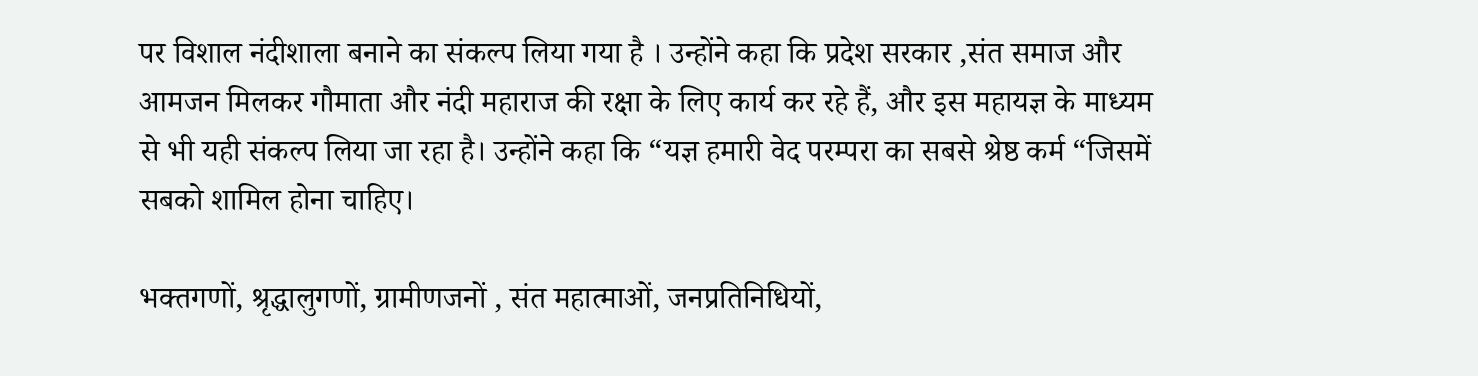पर विशाल नंदीशाला बनाने का संकल्प लिया गया है । उन्होंने कहा कि प्रदेश सरकार ,संत समाज और आमजन मिलकर गौमाता और नंदी महाराज की रक्षा के लिए कार्य कर रहे हैं, और इस महायज्ञ के माध्यम से भी यही संकल्प लिया जा रहा है। उन्होंने कहा कि “यज्ञ हमारी वेद परम्परा का सबसे श्रेष्ठ कर्म “जिसमें सबको शामिल होना चाहिए।

भक्तगणों, श्रृद्धालुगणों, ग्रामीणजनों , संत महात्माओं, जनप्रतिनिधियों,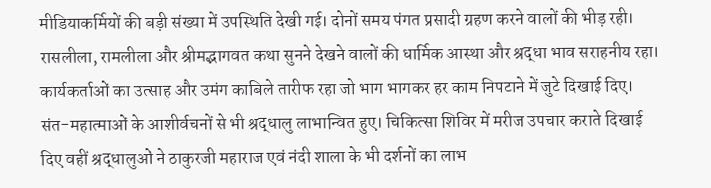मीडियाकर्मियों की बड़ी संख्या में उपस्थिति देखी गई। दोनों समय पंगत प्रसादी ग्रहण करने वालों की भीड़ रही। रासलीला, रामलीला और श्रीमद्भागवत कथा सुनने देखने वालों की धार्मिक आस्था और श्रद्धा भाव सराहनीय रहा। कार्यकर्ताओं का उत्साह और उमंग काबिले तारीफ रहा जो भाग भागकर हर काम निपटाने में जुटे दिखाई दिए। संत-महात्माओं के आशीर्वचनों से भी श्रद्धालु लाभान्वित हुए। चिकित्सा शिविर में मरीज उपचार कराते दिखाई दिए वहीं श्रद्धालुओं ने ठाकुरजी महाराज एवं नंदी शाला के भी दर्शनों का लाभ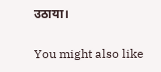उठाया।

You might also like